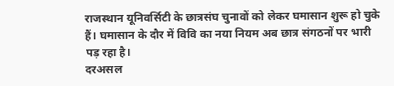राजस्थान यूनिवर्सिटी के छात्रसंघ चुनावों को लेकर घमासान शुरू हो चुके हैं। घमासान के दौर में विवि का नया नियम अब छात्र संगठनों पर भारी पड़ रहा है।
दरअसल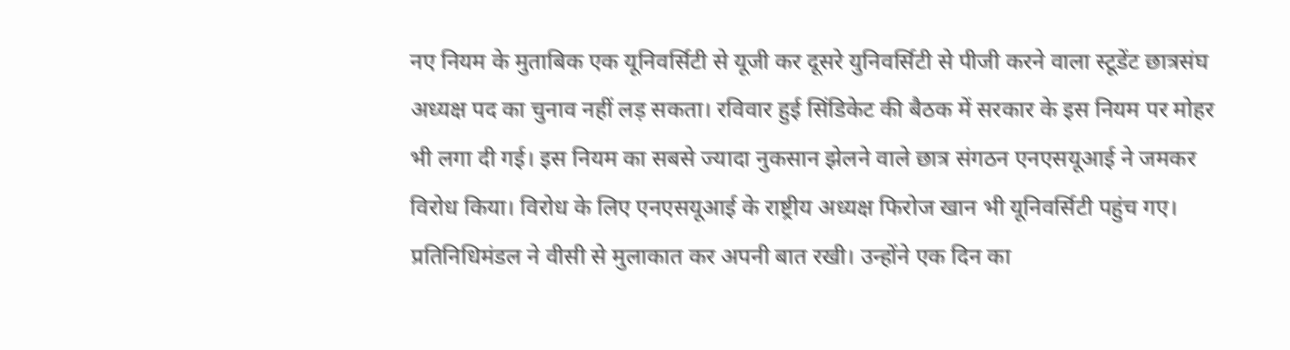नए नियम के मुताबिक एक यूनिवर्सिटी से यूजी कर दूसरे युनिवर्सिटी से पीजी करने वाला स्टूडेंट छात्रसंघ अध्यक्ष पद का चुनाव नहीं लड़ सकता। रविवार हुई सिंडिकेट की बैठक में सरकार के इस नियम पर मोहर भी लगा दी गई। इस नियम का सबसे ज्यादा नुकसान झेलने वाले छात्र संगठन एनएसयूआई ने जमकर विरोध किया। विरोध के लिए एनएसयूआई के राष्ट्रीय अध्यक्ष फिरोज खान भी यूनिवर्सिटी पहुंच गए।
प्रतिनिधिमंडल ने वीसी से मुलाकात कर अपनी बात रखी। उन्होंने एक दिन का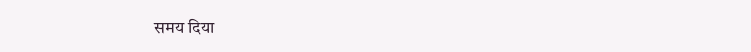समय दिया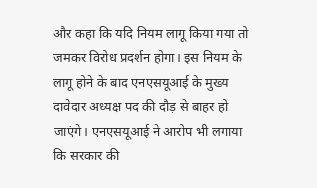और कहा कि यदि नियम लागू किया गया तो जमकर विरोध प्रदर्शन होगा। इस नियम के लागू होने के बाद एनएसयूआई के मुख्य दावेदार अध्यक्ष पद की दौड़ से बाहर हो जाएंगे। एनएसयूआई ने आरोप भी लगाया कि सरकार की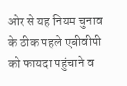ओर से यह नियम चुनाव के ठीक पहले एबीवीपी को फायदा पहुंचाने व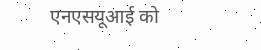एनएसयूआई को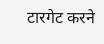टारगेट करने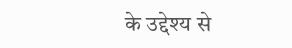के उद्देश्य से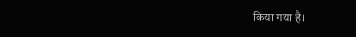किया गया है।